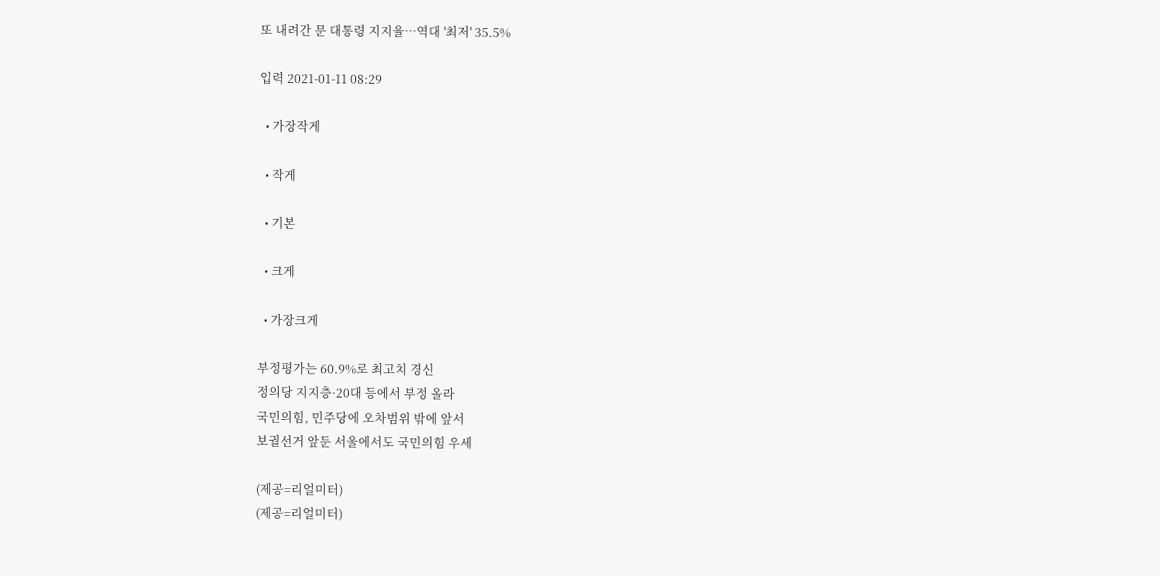또 내려간 문 대통령 지지율…역대 '최저' 35.5%

입력 2021-01-11 08:29

  • 가장작게

  • 작게

  • 기본

  • 크게

  • 가장크게

부정평가는 60.9%로 최고치 경신
정의당 지지층·20대 등에서 부정 올라
국민의힘, 민주당에 오차범위 밖에 앞서
보궐선거 앞둔 서울에서도 국민의힘 우세

(제공=리얼미터)
(제공=리얼미터)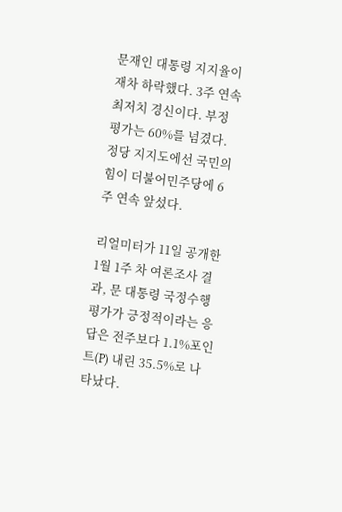문재인 대통령 지지율이 재차 하락했다. 3주 연속 최저치 경신이다. 부정평가는 60%를 넘겼다. 정당 지지도에선 국민의힘이 더불어민주당에 6주 연속 앞섰다.

리얼미터가 11일 공개한 1월 1주 차 여론조사 결과, 문 대통령 국정수행 평가가 긍정적이라는 응답은 전주보다 1.1%포인트(P) 내린 35.5%로 나타났다.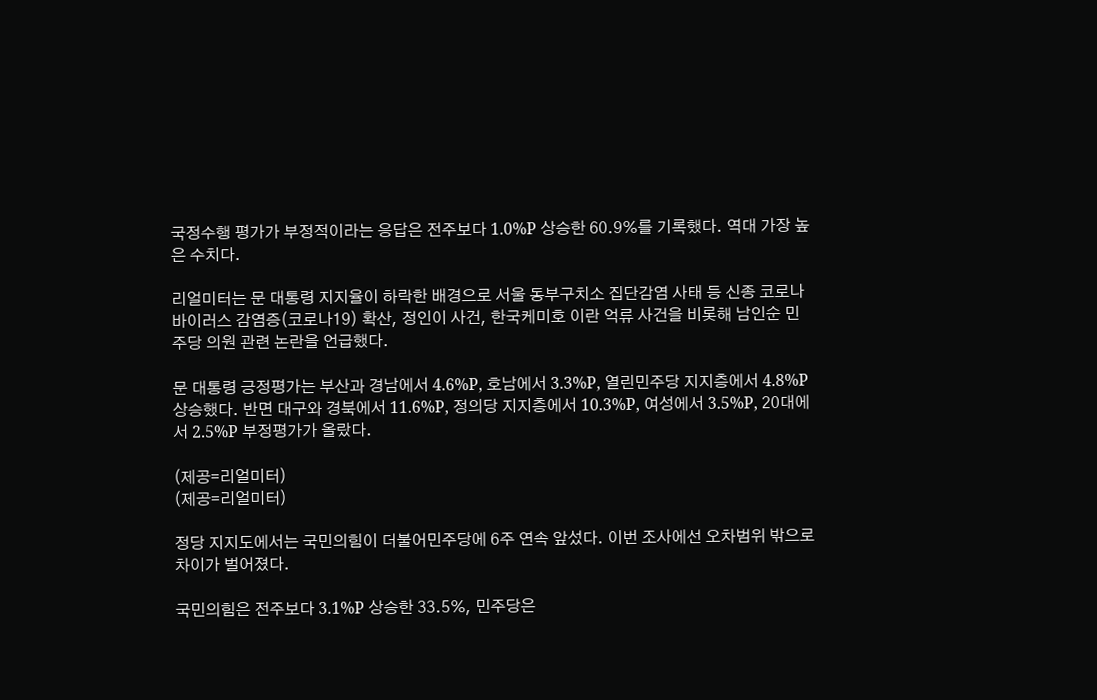국정수행 평가가 부정적이라는 응답은 전주보다 1.0%P 상승한 60.9%를 기록했다. 역대 가장 높은 수치다.

리얼미터는 문 대통령 지지율이 하락한 배경으로 서울 동부구치소 집단감염 사태 등 신종 코로나바이러스 감염증(코로나19) 확산, 정인이 사건, 한국케미호 이란 억류 사건을 비롯해 남인순 민주당 의원 관련 논란을 언급했다.

문 대통령 긍정평가는 부산과 경남에서 4.6%P, 호남에서 3.3%P, 열린민주당 지지층에서 4.8%P 상승했다. 반면 대구와 경북에서 11.6%P, 정의당 지지층에서 10.3%P, 여성에서 3.5%P, 20대에서 2.5%P 부정평가가 올랐다.

(제공=리얼미터)
(제공=리얼미터)

정당 지지도에서는 국민의힘이 더불어민주당에 6주 연속 앞섰다. 이번 조사에선 오차범위 밖으로 차이가 벌어졌다.

국민의힘은 전주보다 3.1%P 상승한 33.5%, 민주당은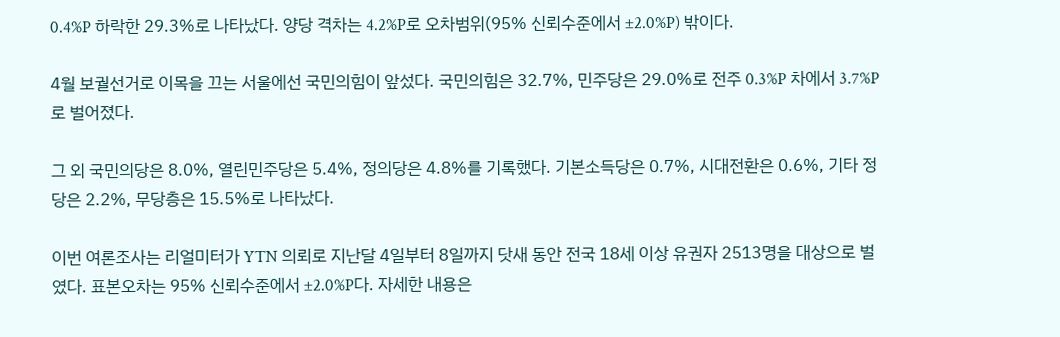0.4%P 하락한 29.3%로 나타났다. 양당 격차는 4.2%P로 오차범위(95% 신뢰수준에서 ±2.0%P) 밖이다.

4월 보궐선거로 이목을 끄는 서울에선 국민의힘이 앞섰다. 국민의힘은 32.7%, 민주당은 29.0%로 전주 0.3%P 차에서 3.7%P로 벌어졌다.

그 외 국민의당은 8.0%, 열린민주당은 5.4%, 정의당은 4.8%를 기록했다. 기본소득당은 0.7%, 시대전환은 0.6%, 기타 정당은 2.2%, 무당층은 15.5%로 나타났다.

이번 여론조사는 리얼미터가 YTN 의뢰로 지난달 4일부터 8일까지 닷새 동안 전국 18세 이상 유권자 2513명을 대상으로 벌였다. 표본오차는 95% 신뢰수준에서 ±2.0%P다. 자세한 내용은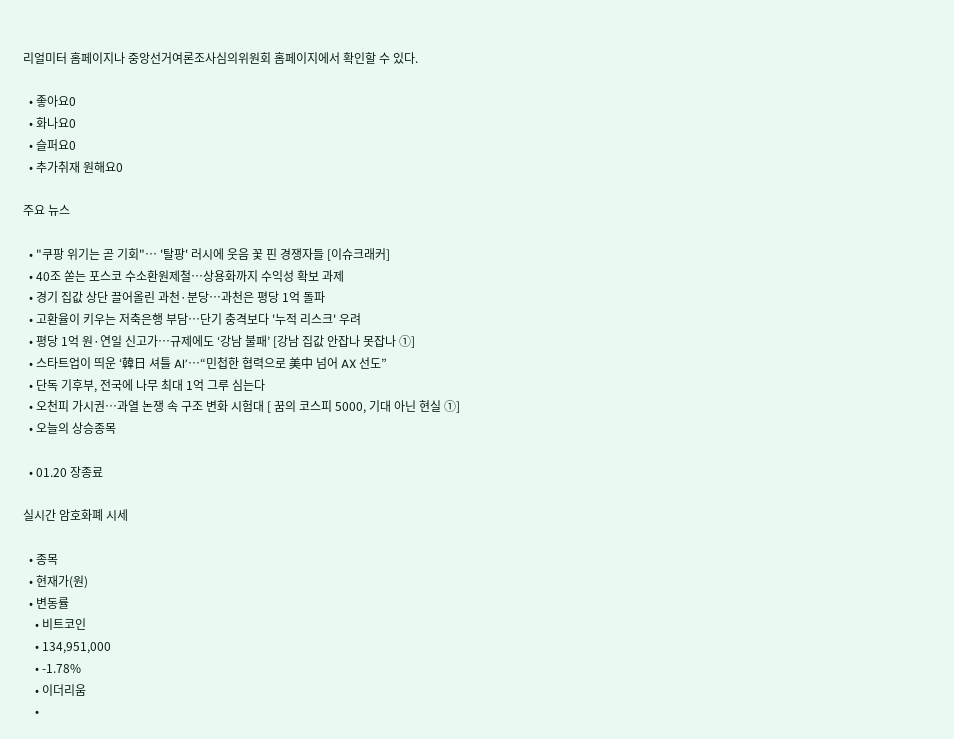리얼미터 홈페이지나 중앙선거여론조사심의위원회 홈페이지에서 확인할 수 있다.

  • 좋아요0
  • 화나요0
  • 슬퍼요0
  • 추가취재 원해요0

주요 뉴스

  • "쿠팡 위기는 곧 기회"… '탈팡' 러시에 웃음 꽃 핀 경쟁자들 [이슈크래커]
  • 40조 쏟는 포스코 수소환원제철⋯상용화까지 수익성 확보 과제
  • 경기 집값 상단 끌어올린 과천·분당…과천은 평당 1억 돌파
  • 고환율이 키우는 저축은행 부담⋯단기 충격보다 '누적 리스크' 우려
  • 평당 1억 원·연일 신고가…규제에도 ‘강남 불패’ [강남 집값 안잡나 못잡나 ①]
  • 스타트업이 띄운 ‘韓日 셔틀 AI’⋯“민첩한 협력으로 美中 넘어 AX 선도”
  • 단독 기후부, 전국에 나무 최대 1억 그루 심는다
  • 오천피 가시권…과열 논쟁 속 구조 변화 시험대 [ 꿈의 코스피 5000, 기대 아닌 현실 ①]
  • 오늘의 상승종목

  • 01.20 장종료

실시간 암호화폐 시세

  • 종목
  • 현재가(원)
  • 변동률
    • 비트코인
    • 134,951,000
    • -1.78%
    • 이더리움
    •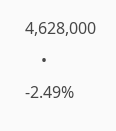4,628,000
    • -2.49%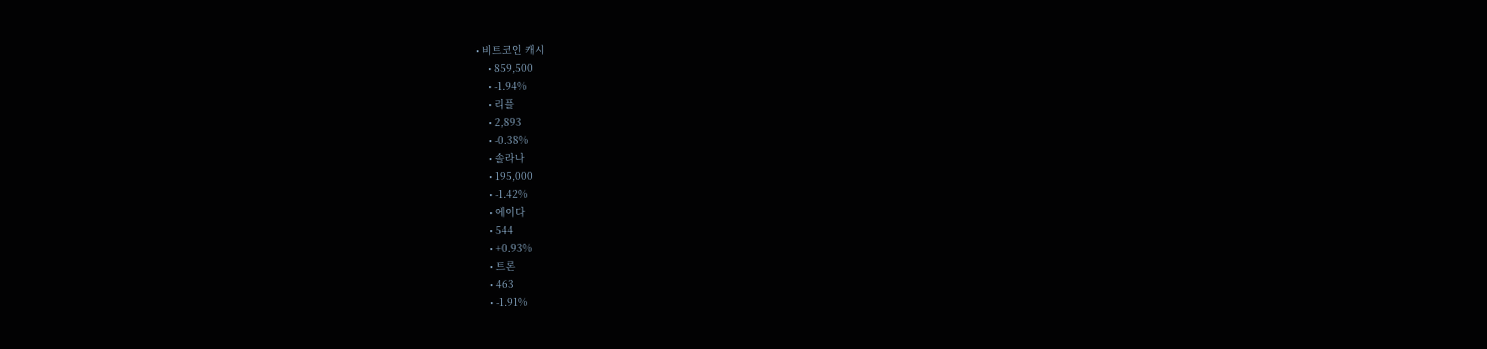• 비트코인 캐시
    • 859,500
    • -1.94%
    • 리플
    • 2,893
    • -0.38%
    • 솔라나
    • 195,000
    • -1.42%
    • 에이다
    • 544
    • +0.93%
    • 트론
    • 463
    • -1.91%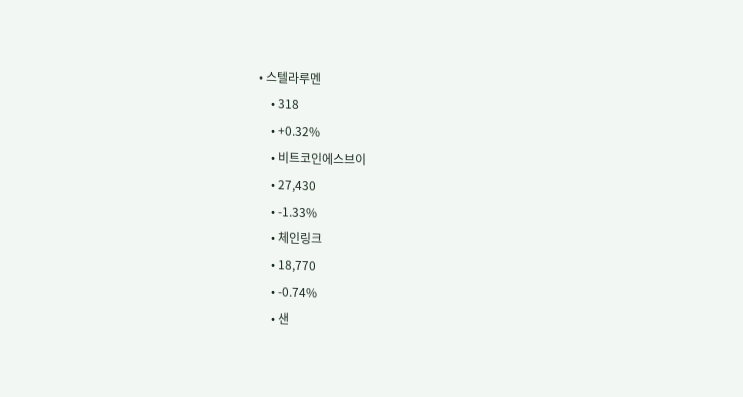• 스텔라루멘
    • 318
    • +0.32%
    • 비트코인에스브이
    • 27,430
    • -1.33%
    • 체인링크
    • 18,770
    • -0.74%
    • 샌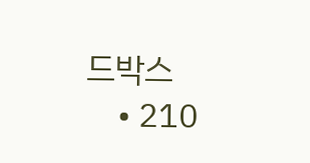드박스
    • 210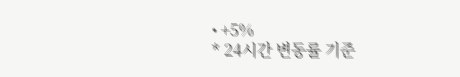• +5%
* 24시간 변동률 기준